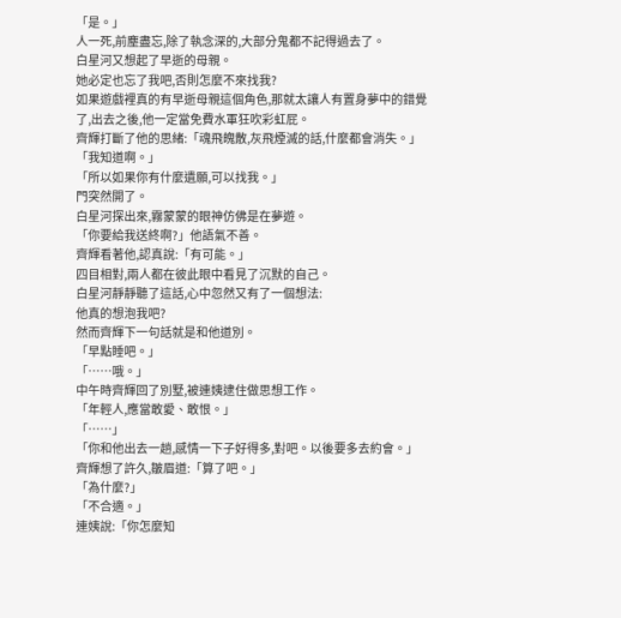「是。」
人一死,前塵盡忘,除了執念深的,大部分鬼都不記得過去了。
白星河又想起了早逝的母親。
她必定也忘了我吧,否則怎麼不來找我?
如果遊戲裡真的有早逝母親這個角色,那就太讓人有置身夢中的錯覺了,出去之後,他一定當免費水軍狂吹彩虹屁。
齊輝打斷了他的思緒:「魂飛魄散,灰飛煙滅的話,什麼都會消失。」
「我知道啊。」
「所以如果你有什麼遺願,可以找我。」
門突然開了。
白星河探出來,霧蒙蒙的眼神仿佛是在夢遊。
「你要給我送終啊?」他語氣不善。
齊輝看著他,認真說:「有可能。」
四目相對,兩人都在彼此眼中看見了沉默的自己。
白星河靜靜聽了這話,心中忽然又有了一個想法:
他真的想泡我吧?
然而齊輝下一句話就是和他道別。
「早點睡吧。」
「……哦。」
中午時齊輝回了別墅,被連姨逮住做思想工作。
「年輕人,應當敢愛、敢恨。」
「……」
「你和他出去一趟,感情一下子好得多,對吧。以後要多去約會。」
齊輝想了許久,皺眉道:「算了吧。」
「為什麼?」
「不合適。」
連姨說:「你怎麼知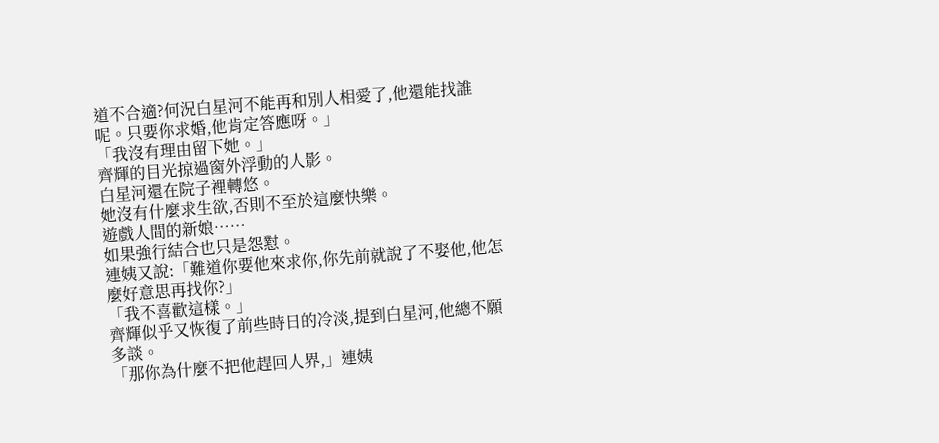道不合適?何況白星河不能再和別人相愛了,他還能找誰呢。只要你求婚,他肯定答應呀。」
「我沒有理由留下她。」
齊輝的目光掠過窗外浮動的人影。
白星河還在院子裡轉悠。
她沒有什麼求生欲,否則不至於這麼快樂。
遊戲人間的新娘……
如果強行結合也只是怨懟。
連姨又說:「難道你要他來求你,你先前就說了不娶他,他怎麼好意思再找你?」
「我不喜歡這樣。」
齊輝似乎又恢復了前些時日的冷淡,提到白星河,他總不願多談。
「那你為什麼不把他趕回人界,」連姨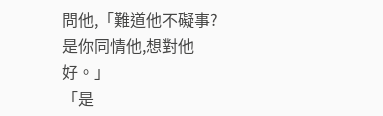問他,「難道他不礙事?是你同情他,想對他好。」
「是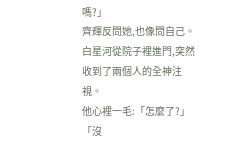嗎?」
齊輝反問她,也像問自己。
白星河從院子裡進門,突然收到了兩個人的全神注視。
他心裡一毛:「怎麼了?」
「沒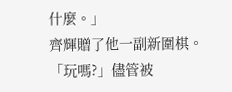什麼。」
齊輝贈了他一副新圍棋。
「玩嗎?」儘管被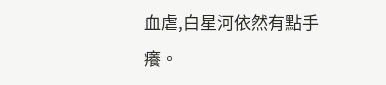血虐,白星河依然有點手癢。